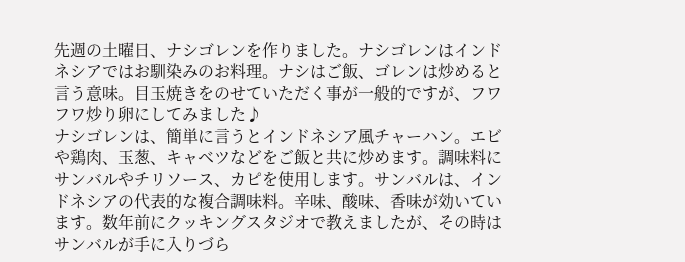先週の土曜日、ナシゴレンを作りました。ナシゴレンはインドネシアではお馴染みのお料理。ナシはご飯、ゴレンは炒めると言う意味。目玉焼きをのせていただく事が一般的ですが、フワフワ炒り卵にしてみました♪
ナシゴレンは、簡単に言うとインドネシア風チャーハン。エビや鶏肉、玉葱、キャベツなどをご飯と共に炒めます。調味料にサンバルやチリソース、カピを使用します。サンバルは、インドネシアの代表的な複合調味料。辛味、酸味、香味が効いています。数年前にクッキングスタジオで教えましたが、その時はサンバルが手に入りづら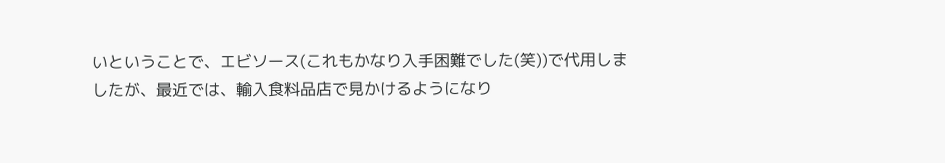いということで、エビソース(これもかなり入手困難でした(笑))で代用しましたが、最近では、輸入食料品店で見かけるようになり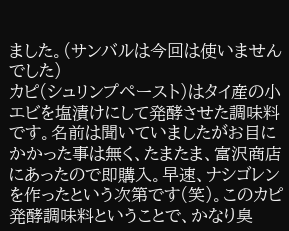ました。(サンバルは今回は使いませんでした)
カピ(シュリンプペースト)はタイ産の小エビを塩漬けにして発酵させた調味料です。名前は聞いていましたがお目にかかった事は無く、たまたま、富沢商店にあったので即購入。早速、ナシゴレンを作ったという次第です(笑)。このカピ発酵調味料ということで、かなり臭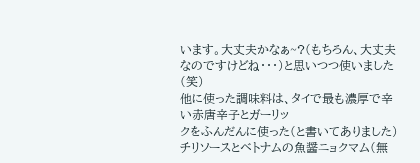います。大丈夫かなぁ~?(もちろん、大丈夫なのですけどね・・・)と思いつつ使いました(笑)
他に使った調味料は、タイで最も濃厚で辛い赤唐辛子とガーリッ
クをふんだんに使った(と書いてありました)チリソースとベトナムの魚醤ニョクマム(無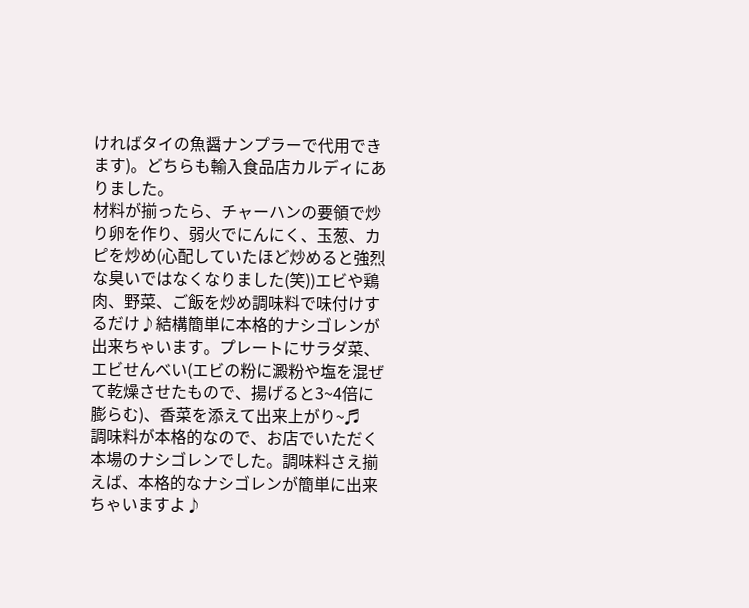ければタイの魚醤ナンプラーで代用できます)。どちらも輸入食品店カルディにありました。
材料が揃ったら、チャーハンの要領で炒り卵を作り、弱火でにんにく、玉葱、カピを炒め(心配していたほど炒めると強烈な臭いではなくなりました(笑))エビや鶏肉、野菜、ご飯を炒め調味料で味付けするだけ♪結構簡単に本格的ナシゴレンが出来ちゃいます。プレートにサラダ菜、エビせんべい(エビの粉に澱粉や塩を混ぜて乾燥させたもので、揚げると3~4倍に膨らむ)、香菜を添えて出来上がり~♬
調味料が本格的なので、お店でいただく本場のナシゴレンでした。調味料さえ揃えば、本格的なナシゴレンが簡単に出来ちゃいますよ♪